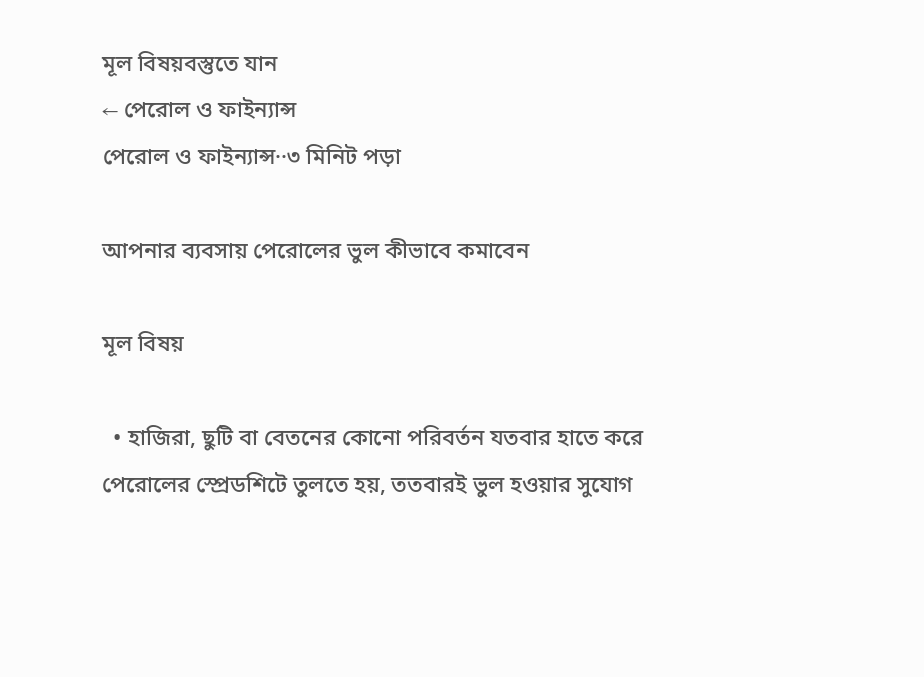মূল বিষয়বস্তুতে যান
← পেরোল ও ফাইন্যান্স
পেরোল ও ফাইন্যান্স··৩ মিনিট পড়া

আপনার ব্যবসায় পেরোলের ভুল কীভাবে কমাবেন

মূল বিষয়

  • হাজিরা, ছুটি বা বেতনের কোনো পরিবর্তন যতবার হাতে করে পেরোলের স্প্রেডশিটে তুলতে হয়, ততবারই ভুল হওয়ার সুযোগ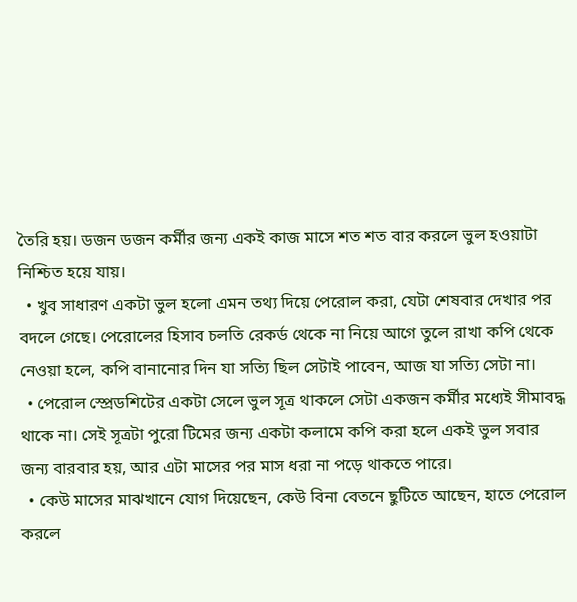তৈরি হয়। ডজন ডজন কর্মীর জন্য একই কাজ মাসে শত শত বার করলে ভুল হওয়াটা নিশ্চিত হয়ে যায়।
  • খুব সাধারণ একটা ভুল হলো এমন তথ্য দিয়ে পেরোল করা, যেটা শেষবার দেখার পর বদলে গেছে। পেরোলের হিসাব চলতি রেকর্ড থেকে না নিয়ে আগে তুলে রাখা কপি থেকে নেওয়া হলে, কপি বানানোর দিন যা সত্যি ছিল সেটাই পাবেন, আজ যা সত্যি সেটা না।
  • পেরোল স্প্রেডশিটের একটা সেলে ভুল সূত্র থাকলে সেটা একজন কর্মীর মধ্যেই সীমাবদ্ধ থাকে না। সেই সূত্রটা পুরো টিমের জন্য একটা কলামে কপি করা হলে একই ভুল সবার জন্য বারবার হয়, আর এটা মাসের পর মাস ধরা না পড়ে থাকতে পারে।
  • কেউ মাসের মাঝখানে যোগ দিয়েছেন, কেউ বিনা বেতনে ছুটিতে আছেন, হাতে পেরোল করলে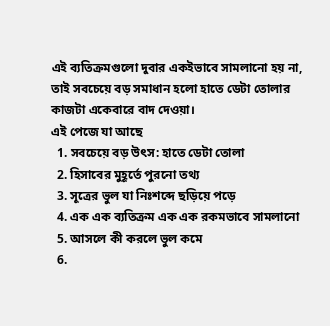এই ব্যতিক্রমগুলো দুবার একইভাবে সামলানো হয় না, তাই সবচেয়ে বড় সমাধান হলো হাতে ডেটা তোলার কাজটা একেবারে বাদ দেওয়া।
এই পেজে যা আছে
  1. সবচেয়ে বড় উৎস: হাতে ডেটা তোলা
  2. হিসাবের মুহূর্তে পুরনো তথ্য
  3. সূত্রের ভুল যা নিঃশব্দে ছড়িয়ে পড়ে
  4. এক এক ব্যতিক্রম এক এক রকমভাবে সামলানো
  5. আসলে কী করলে ভুল কমে
  6.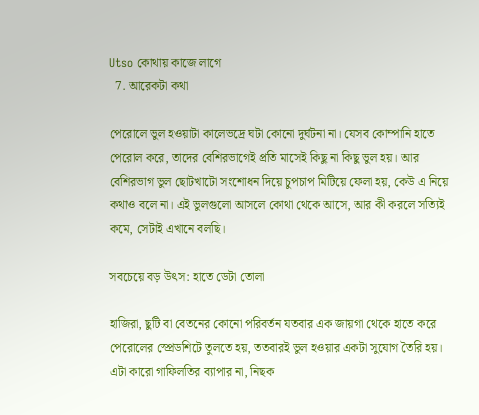Utso কোথায় কাজে লাগে
  7. আরেকটা কথা

পেরোলে ভুল হওয়াটা কালেভদ্রে ঘটা কোনো দুর্ঘটনা না। যেসব কোম্পানি হাতে পেরোল করে, তাদের বেশিরভাগেই প্রতি মাসেই কিছু না কিছু ভুল হয়। আর বেশিরভাগ ভুল ছোটখাটো সংশোধন দিয়ে চুপচাপ মিটিয়ে ফেলা হয়, কেউ এ নিয়ে কথাও বলে না। এই ভুলগুলো আসলে কোথা থেকে আসে, আর কী করলে সত্যিই কমে, সেটাই এখানে বলছি।

সবচেয়ে বড় উৎস: হাতে ডেটা তোলা

হাজিরা, ছুটি বা বেতনের কোনো পরিবর্তন যতবার এক জায়গা থেকে হাতে করে পেরোলের স্প্রেডশিটে তুলতে হয়, ততবারই ভুল হওয়ার একটা সুযোগ তৈরি হয়। এটা কারো গাফিলতির ব্যাপার না, নিছক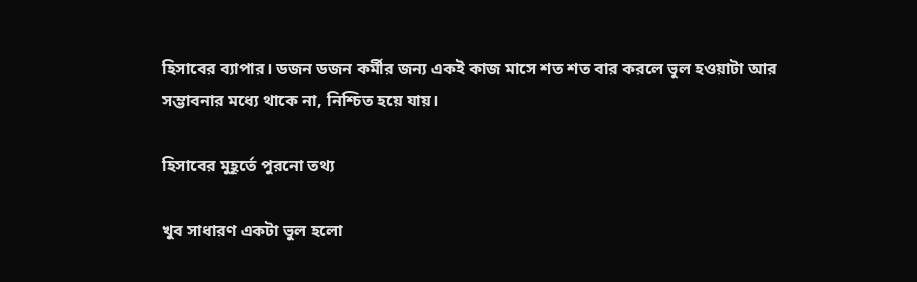হিসাবের ব্যাপার। ডজন ডজন কর্মীর জন্য একই কাজ মাসে শত শত বার করলে ভুল হওয়াটা আর সম্ভাবনার মধ্যে থাকে না, নিশ্চিত হয়ে যায়।

হিসাবের মুহূর্তে পুরনো তথ্য

খুব সাধারণ একটা ভুল হলো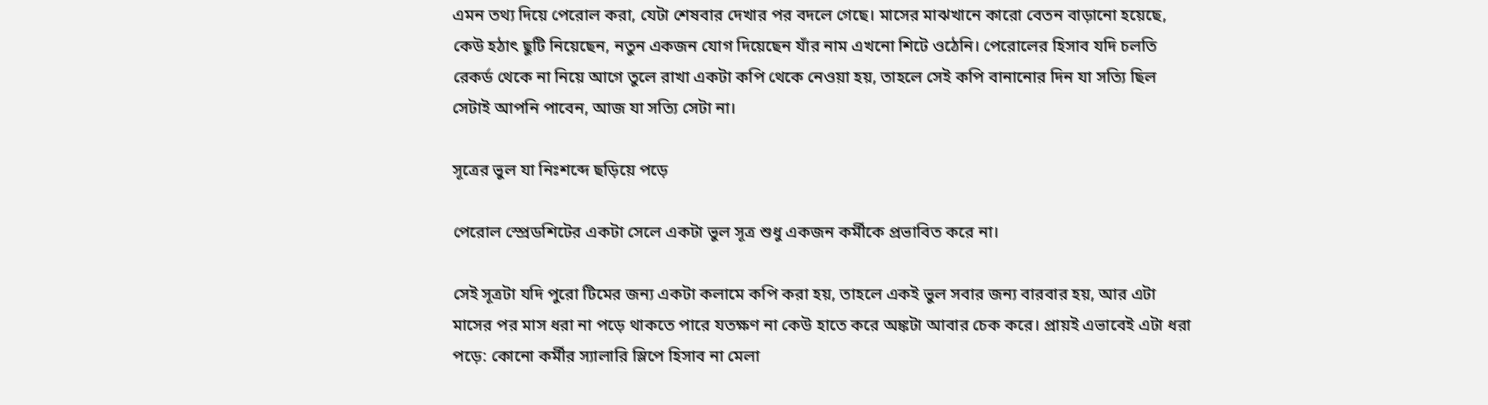এমন তথ্য দিয়ে পেরোল করা, যেটা শেষবার দেখার পর বদলে গেছে। মাসের মাঝখানে কারো বেতন বাড়ানো হয়েছে, কেউ হঠাৎ ছুটি নিয়েছেন, নতুন একজন যোগ দিয়েছেন যাঁর নাম এখনো শিটে ওঠেনি। পেরোলের হিসাব যদি চলতি রেকর্ড থেকে না নিয়ে আগে তুলে রাখা একটা কপি থেকে নেওয়া হয়, তাহলে সেই কপি বানানোর দিন যা সত্যি ছিল সেটাই আপনি পাবেন, আজ যা সত্যি সেটা না।

সূত্রের ভুল যা নিঃশব্দে ছড়িয়ে পড়ে

পেরোল স্প্রেডশিটের একটা সেলে একটা ভুল সূত্র শুধু একজন কর্মীকে প্রভাবিত করে না।

সেই সূত্রটা যদি পুরো টিমের জন্য একটা কলামে কপি করা হয়, তাহলে একই ভুল সবার জন্য বারবার হয়, আর এটা মাসের পর মাস ধরা না পড়ে থাকতে পারে যতক্ষণ না কেউ হাতে করে অঙ্কটা আবার চেক করে। প্রায়ই এভাবেই এটা ধরা পড়ে: কোনো কর্মীর স্যালারি স্লিপে হিসাব না মেলা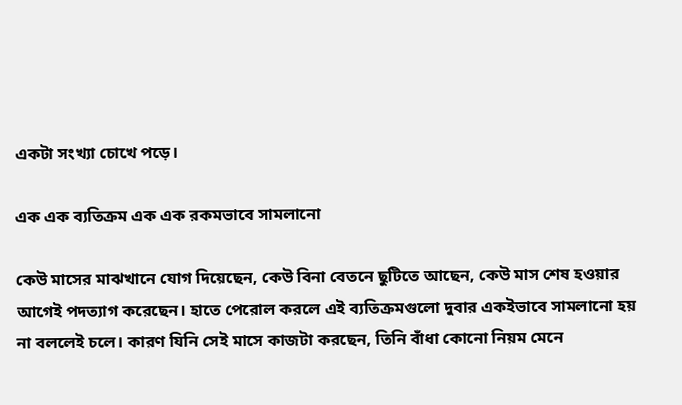একটা সংখ্যা চোখে পড়ে।

এক এক ব্যতিক্রম এক এক রকমভাবে সামলানো

কেউ মাসের মাঝখানে যোগ দিয়েছেন, কেউ বিনা বেতনে ছুটিতে আছেন, কেউ মাস শেষ হওয়ার আগেই পদত্যাগ করেছেন। হাতে পেরোল করলে এই ব্যতিক্রমগুলো দুবার একইভাবে সামলানো হয় না বললেই চলে। কারণ যিনি সেই মাসে কাজটা করছেন, তিনি বাঁধা কোনো নিয়ম মেনে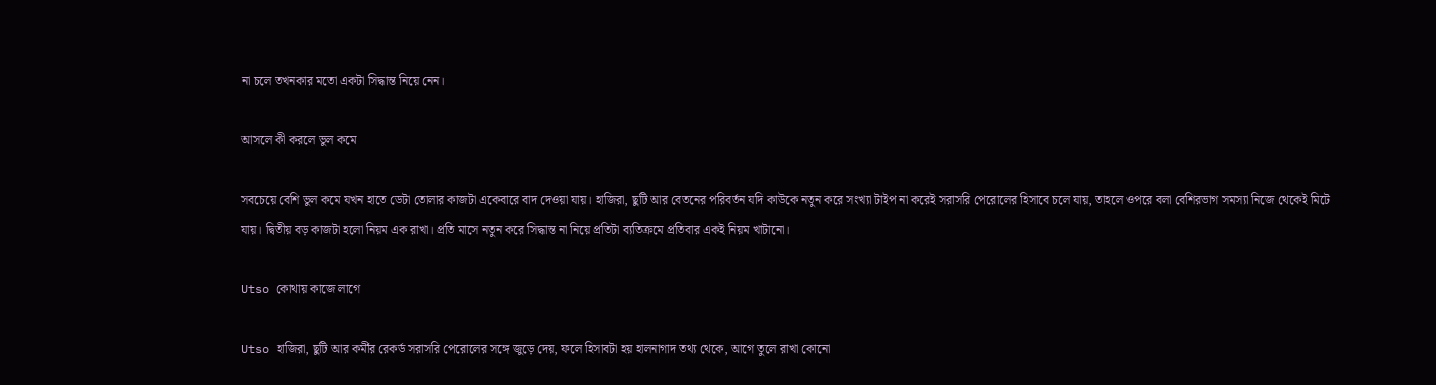না চলে তখনকার মতো একটা সিদ্ধান্ত নিয়ে নেন।

আসলে কী করলে ভুল কমে

সবচেয়ে বেশি ভুল কমে যখন হাতে ডেটা তোলার কাজটা একেবারে বাদ দেওয়া যায়। হাজিরা, ছুটি আর বেতনের পরিবর্তন যদি কাউকে নতুন করে সংখ্যা টাইপ না করেই সরাসরি পেরোলের হিসাবে চলে যায়, তাহলে ওপরে বলা বেশিরভাগ সমস্যা নিজে থেকেই মিটে যায়। দ্বিতীয় বড় কাজটা হলো নিয়ম এক রাখা। প্রতি মাসে নতুন করে সিদ্ধান্ত না নিয়ে প্রতিটা ব্যতিক্রমে প্রতিবার একই নিয়ম খাটানো।

Utso কোথায় কাজে লাগে

Utso হাজিরা, ছুটি আর কর্মীর রেকর্ড সরাসরি পেরোলের সঙ্গে জুড়ে দেয়, ফলে হিসাবটা হয় হালনাগাদ তথ্য থেকে, আগে তুলে রাখা কোনো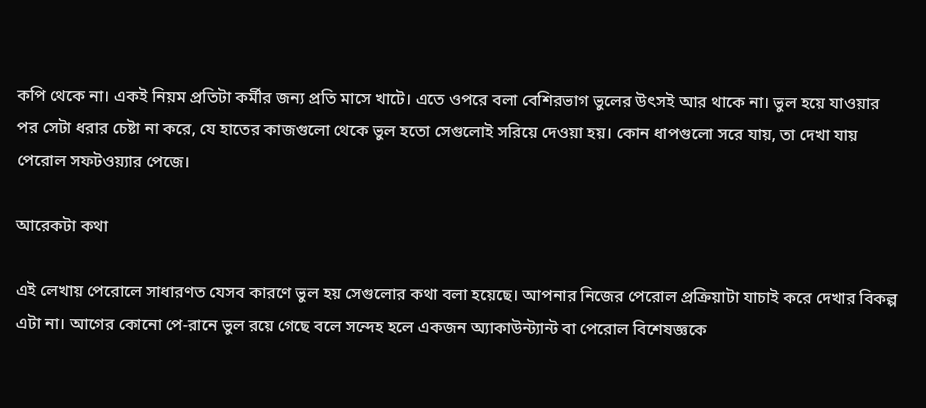কপি থেকে না। একই নিয়ম প্রতিটা কর্মীর জন্য প্রতি মাসে খাটে। এতে ওপরে বলা বেশিরভাগ ভুলের উৎসই আর থাকে না। ভুল হয়ে যাওয়ার পর সেটা ধরার চেষ্টা না করে, যে হাতের কাজগুলো থেকে ভুল হতো সেগুলোই সরিয়ে দেওয়া হয়। কোন ধাপগুলো সরে যায়, তা দেখা যায় পেরোল সফটওয়্যার পেজে।

আরেকটা কথা

এই লেখায় পেরোলে সাধারণত যেসব কারণে ভুল হয় সেগুলোর কথা বলা হয়েছে। আপনার নিজের পেরোল প্রক্রিয়াটা যাচাই করে দেখার বিকল্প এটা না। আগের কোনো পে-রানে ভুল রয়ে গেছে বলে সন্দেহ হলে একজন অ্যাকাউন্ট্যান্ট বা পেরোল বিশেষজ্ঞকে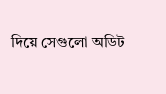দিয়ে সেগুলো অডিট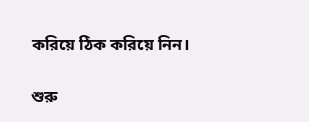করিয়ে ঠিক করিয়ে নিন।

শুরু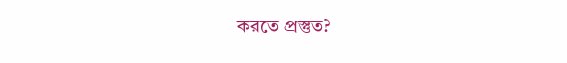করতে প্রস্তুত?